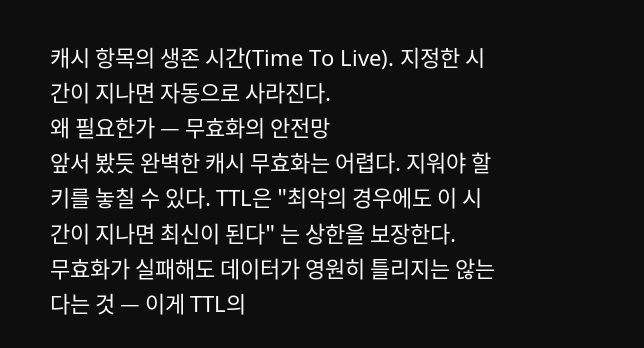캐시 항목의 생존 시간(Time To Live). 지정한 시간이 지나면 자동으로 사라진다.
왜 필요한가 — 무효화의 안전망
앞서 봤듯 완벽한 캐시 무효화는 어렵다. 지워야 할 키를 놓칠 수 있다. TTL은 "최악의 경우에도 이 시간이 지나면 최신이 된다" 는 상한을 보장한다.
무효화가 실패해도 데이터가 영원히 틀리지는 않는다는 것 — 이게 TTL의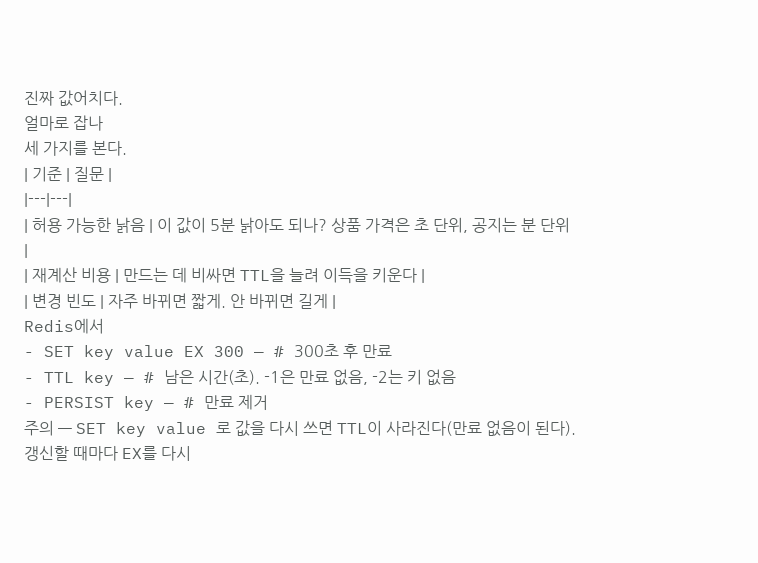진짜 값어치다.
얼마로 잡나
세 가지를 본다.
| 기준 | 질문 |
|---|---|
| 허용 가능한 낡음 | 이 값이 5분 낡아도 되나? 상품 가격은 초 단위, 공지는 분 단위 |
| 재계산 비용 | 만드는 데 비싸면 TTL을 늘려 이득을 키운다 |
| 변경 빈도 | 자주 바뀌면 짧게. 안 바뀌면 길게 |
Redis에서
- SET key value EX 300 — # 300초 후 만료
- TTL key — # 남은 시간(초). -1은 만료 없음, -2는 키 없음
- PERSIST key — # 만료 제거
주의 — SET key value 로 값을 다시 쓰면 TTL이 사라진다(만료 없음이 된다).
갱신할 때마다 EX를 다시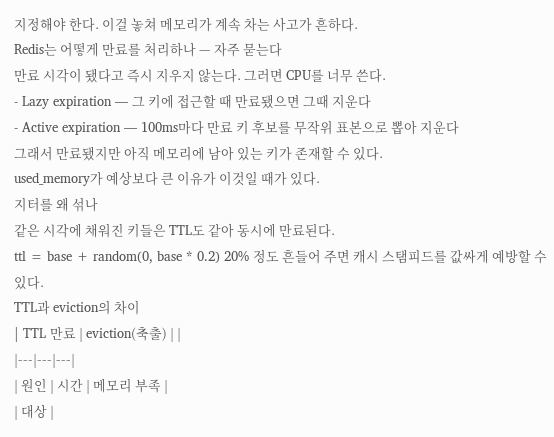지정해야 한다. 이걸 놓쳐 메모리가 계속 차는 사고가 흔하다.
Redis는 어떻게 만료를 처리하나 — 자주 묻는다
만료 시각이 됐다고 즉시 지우지 않는다. 그러면 CPU를 너무 쓴다.
- Lazy expiration — 그 키에 접근할 때 만료됐으면 그때 지운다
- Active expiration — 100ms마다 만료 키 후보를 무작위 표본으로 뽑아 지운다
그래서 만료됐지만 아직 메모리에 남아 있는 키가 존재할 수 있다.
used_memory가 예상보다 큰 이유가 이것일 때가 있다.
지터를 왜 섞나
같은 시각에 채워진 키들은 TTL도 같아 동시에 만료된다.
ttl = base + random(0, base * 0.2) 20% 정도 흔들어 주면 캐시 스탬피드를 값싸게 예방할 수 있다.
TTL과 eviction의 차이
| TTL 만료 | eviction(축출) | |
|---|---|---|
| 원인 | 시간 | 메모리 부족 |
| 대상 |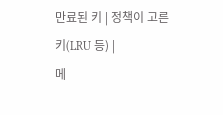만료된 키 | 정책이 고른 키(LRU 등) |
메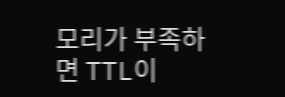모리가 부족하면 TTL이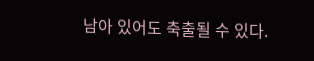남아 있어도 축출될 수 있다.